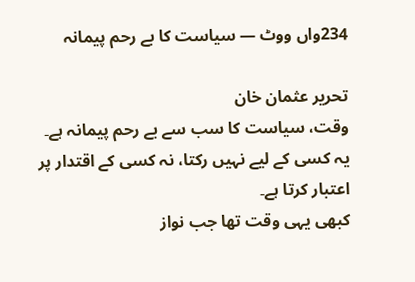234واں ووٹ — سیاست کا بے رحم پیمانہ

تحریر عثمان خان
وقت، سیاست کا سب سے بے رحم پیمانہ ہے۔
یہ کسی کے لیے نہیں رکتا، نہ کسی کے اقتدار پر اعتبار کرتا ہے۔
کبھی یہی وقت تھا جب نواز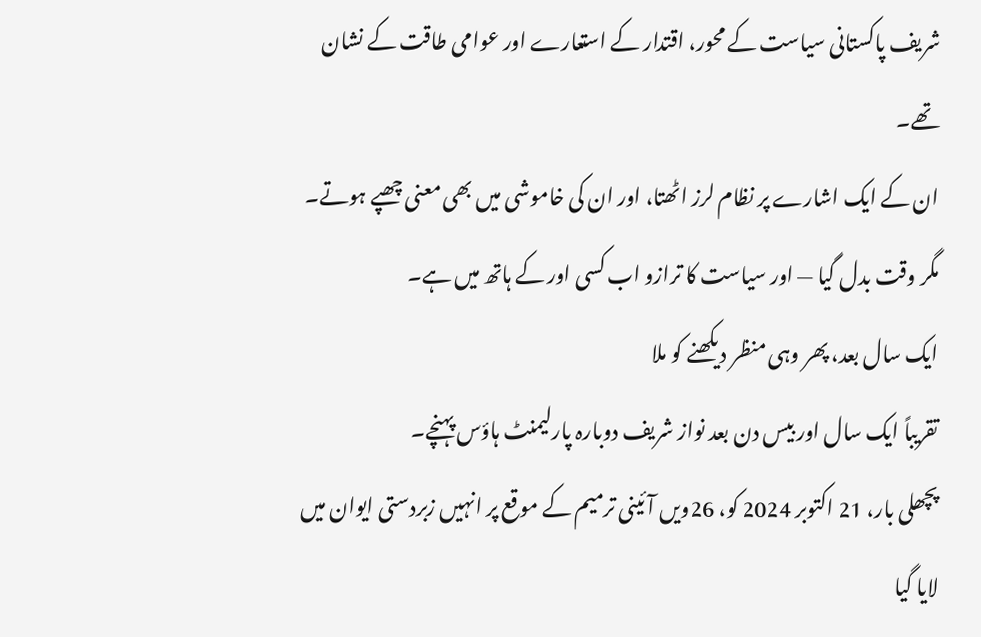شریف پاکستانی سیاست کے محور، اقتدار کے استعارے اور عوامی طاقت کے نشان تھے۔
ان کے ایک اشارے پر نظام لرز اٹھتا، اور ان کی خاموشی میں بھی معنی چھپے ہوتے۔
مگر وقت بدل گیا — اور سیاست کا ترازو اب کسی اور کے ہاتھ میں ہے۔
ایک سال بعد، پھر وہی منظر دیکھنے کو ملا
تقریباً ایک سال اور بیس دن بعد نواز شریف دوبارہ پارلیمنٹ ہاؤس پہنچے۔
پچھلی بار، 21 اکتوبر 2024 کو، 26ویں آئینی ترمیم کے موقع پر انہیں زبردستی ایوان میں لایا گیا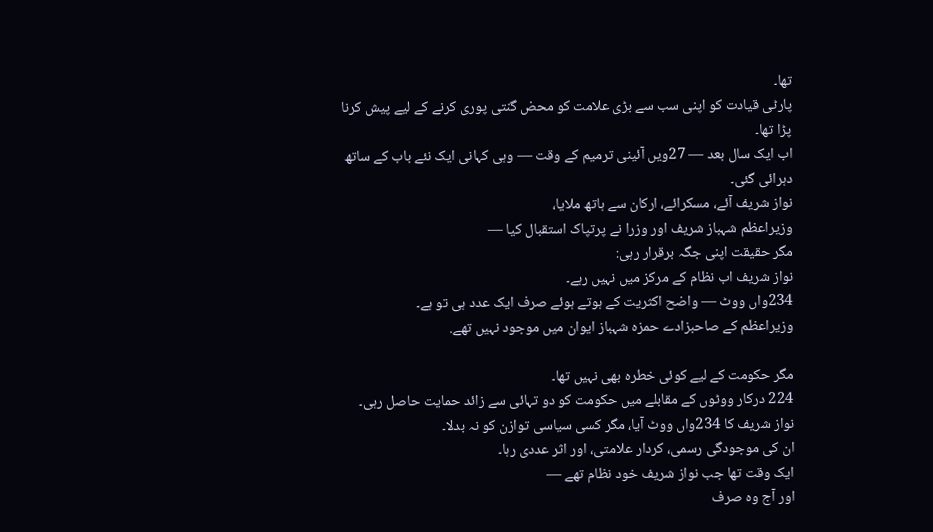تھا۔
پارٹی قیادت کو اپنی سب سے بڑی علامت کو محض گنتی پوری کرنے کے لیے پیش کرنا پڑا تھا۔
اب ایک سال بعد — 27ویں آئینی ترمیم کے وقت — وہی کہانی ایک نئے باب کے ساتھ دہرائی گئی۔
نواز شریف آئے، مسکرائے، ارکان سے ہاتھ ملایا،
وزیراعظم شہباز شریف اور وزرا نے پرتپاک استقبال کیا —
مگر حقیقت اپنی جگہ برقرار رہی:
نواز شریف اب نظام کے مرکز میں نہیں رہے۔
234واں ووٹ — واضح اکثریت کے ہوتے ہوئے صرف ایک عدد ہی تو ہے۔
وزیراعظم کے صاحبزادے حمزہ شہباز ایوان میں موجود نہیں تھے.

مگر حکومت کے لیے کوئی خطرہ بھی نہیں تھا۔
224 درکار ووٹوں کے مقابلے میں حکومت کو دو تہائی سے زائد حمایت حاصل رہی۔
نواز شریف کا 234واں ووٹ آیا، مگر کسی سیاسی توازن کو نہ بدلا۔
ان کی موجودگی رسمی، کردار علامتی، اور اثر عددی رہا۔
ایک وقت تھا جب نواز شریف خود نظام تھے —
اور آج وہ صرف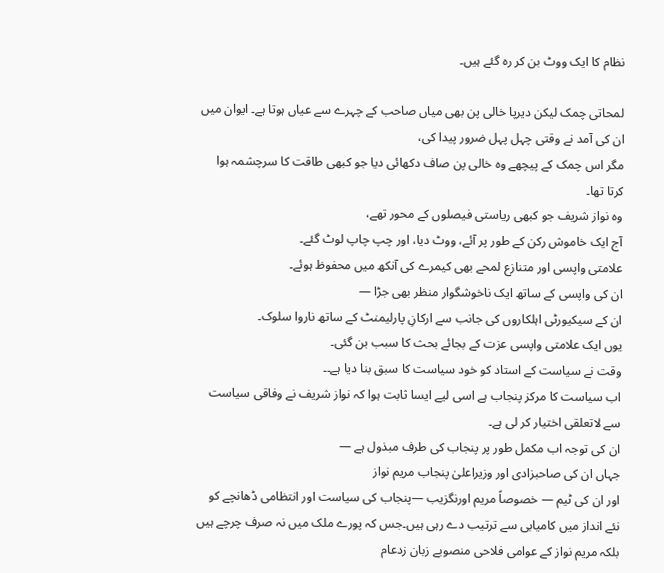نظام کا ایک ووٹ بن کر رہ گئے ہیں۔

لمحاتی چمک لیکن دیرپا خالی پن بھی میاں صاحب کے چہرے سے عیاں ہوتا ہے۔ ایوان میں ان کی آمد نے وقتی چہل پہل ضرور پیدا کی،
مگر اس چمک کے پیچھے وہ خالی پن صاف دکھائی دیا جو کبھی طاقت کا سرچشمہ ہوا کرتا تھا۔
وہ نواز شریف جو کبھی ریاستی فیصلوں کے محور تھے،
آج ایک خاموش رکن کے طور پر آئے، ووٹ دیا، اور چپ چاپ لوٹ گئے۔
علامتی واپسی اور متنازع لمحے بھی کیمرے کی آنکھ میں محفوظ ہوئے۔
ان کی واپسی کے ساتھ ایک ناخوشگوار منظر بھی جڑا —
ان کے سیکیورٹی اہلکاروں کی جانب سے ارکانِ پارلیمنٹ کے ساتھ ناروا سلوک۔
یوں ایک علامتی واپسی عزت کے بجائے بحث کا سبب بن گئی۔
وقت نے سیاست کے استاد کو خود سیاست کا سبق بنا دیا ہے۔۔
اب سیاست کا مرکز پنجاب ہے اسی لیے ایسا ثابت ہوا کہ نواز شریف نے وفاقی سیاست سے لاتعلقی اختیار کر لی ہے۔
ان کی توجہ اب مکمل طور پر پنجاب کی طرف مبذول ہے —
جہاں ان کی صاحبزادی اور وزیراعلیٰ پنجاب مریم نواز
اور ان کی ٹیم — خصوصاً مریم اورنگزیب —پنجاب کی سیاست اور انتظامی ڈھانچے کو نئے انداز میں کامیابی سے ترتیب دے رہی ہیں۔جس کہ پورے ملک میں نہ صرف چرچے ہیں بلکہ مریم نواز کے عوامی فلاحی منصوبے زبان زدعام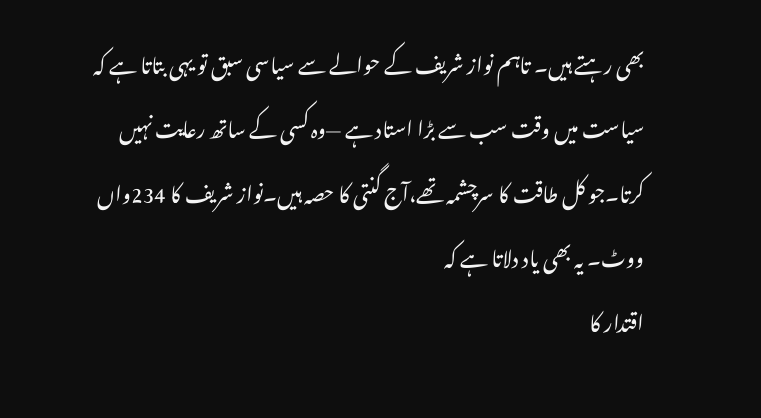بھی رہتے ہیں۔ تاہم نواز شریف کے حوالے سے سیاسی سبق تو یہی بتاتا ہے کہ سیاست میں وقت سب سے بڑا استاد ہے —وہ کسی کے ساتھ رعایت نہیں کرتا۔جو کل طاقت کا سرچشمہ تھے،آج گنتی کا حصہ ہیں۔نواز شریف کا 234واں ووٹ۔ یہ بھی یاد دلاتا ہے کہ
اقتدار کا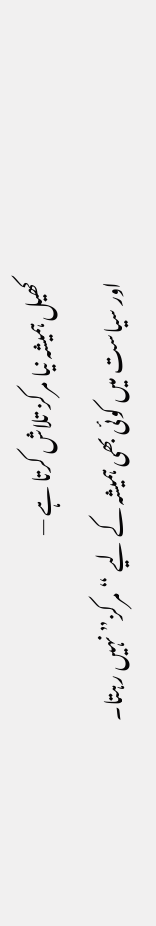کھیل ہمیشہ نیا مرکز تلاش کرتا ہے —
اور سیاست میں کوئی بھی ہمیشہ کے لیے “مرکز” نہیں رہتا۔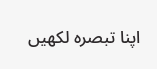اپنا تبصرہ لکھیں